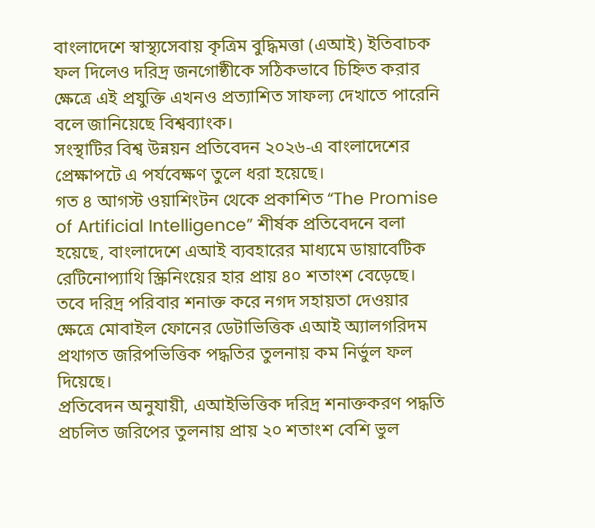বাংলাদেশে স্বাস্থ্যসেবায় কৃত্রিম বুদ্ধিমত্তা (এআই) ইতিবাচক ফল দিলেও দরিদ্র জনগোষ্ঠীকে সঠিকভাবে চিহ্নিত করার
ক্ষেত্রে এই প্রযুক্তি এখনও প্রত্যাশিত সাফল্য দেখাতে পারেনি বলে জানিয়েছে বিশ্বব্যাংক।
সংস্থাটির বিশ্ব উন্নয়ন প্রতিবেদন ২০২৬-এ বাংলাদেশের প্রেক্ষাপটে এ পর্যবেক্ষণ তুলে ধরা হয়েছে।
গত ৪ আগস্ট ওয়াশিংটন থেকে প্রকাশিত “The Promise of Artificial Intelligence” শীর্ষক প্রতিবেদনে বলা হয়েছে, বাংলাদেশে এআই ব্যবহারের মাধ্যমে ডায়াবেটিক রেটিনোপ্যাথি স্ক্রিনিংয়ের হার প্রায় ৪০ শতাংশ বেড়েছে।
তবে দরিদ্র পরিবার শনাক্ত করে নগদ সহায়তা দেওয়ার ক্ষেত্রে মোবাইল ফোনের ডেটাভিত্তিক এআই অ্যালগরিদম প্রথাগত জরিপভিত্তিক পদ্ধতির তুলনায় কম নির্ভুল ফল দিয়েছে।
প্রতিবেদন অনুযায়ী, এআইভিত্তিক দরিদ্র শনাক্তকরণ পদ্ধতি প্রচলিত জরিপের তুলনায় প্রায় ২০ শতাংশ বেশি ভুল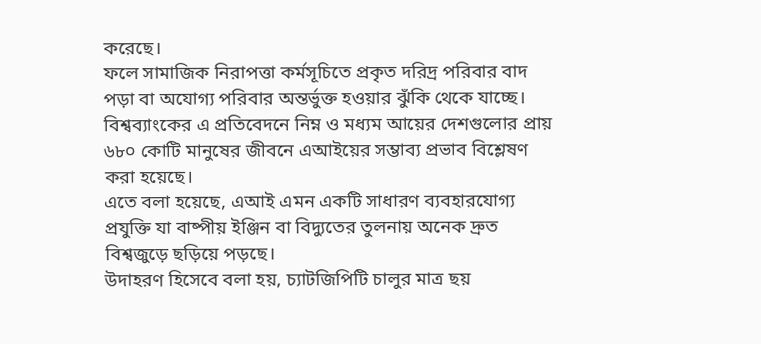করেছে।
ফলে সামাজিক নিরাপত্তা কর্মসূচিতে প্রকৃত দরিদ্র পরিবার বাদ পড়া বা অযোগ্য পরিবার অন্তর্ভুক্ত হওয়ার ঝুঁকি থেকে যাচ্ছে।
বিশ্বব্যাংকের এ প্রতিবেদনে নিম্ন ও মধ্যম আয়ের দেশগুলোর প্রায় ৬৮০ কোটি মানুষের জীবনে এআইয়ের সম্ভাব্য প্রভাব বিশ্লেষণ করা হয়েছে।
এতে বলা হয়েছে, এআই এমন একটি সাধারণ ব্যবহারযোগ্য প্রযুক্তি যা বাষ্পীয় ইঞ্জিন বা বিদ্যুতের তুলনায় অনেক দ্রুত বিশ্বজুড়ে ছড়িয়ে পড়ছে।
উদাহরণ হিসেবে বলা হয়, চ্যাটজিপিটি চালুর মাত্র ছয়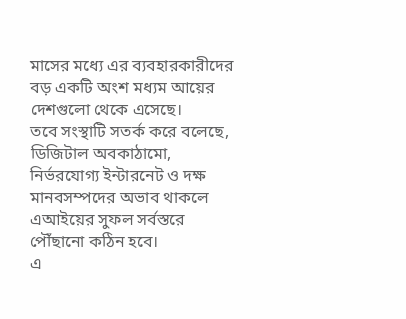মাসের মধ্যে এর ব্যবহারকারীদের বড় একটি অংশ মধ্যম আয়ের দেশগুলো থেকে এসেছে।
তবে সংস্থাটি সতর্ক করে বলেছে, ডিজিটাল অবকাঠামো, নির্ভরযোগ্য ইন্টারনেট ও দক্ষ মানবসম্পদের অভাব থাকলে এআইয়ের সুফল সর্বস্তরে পৌঁছানো কঠিন হবে।
এ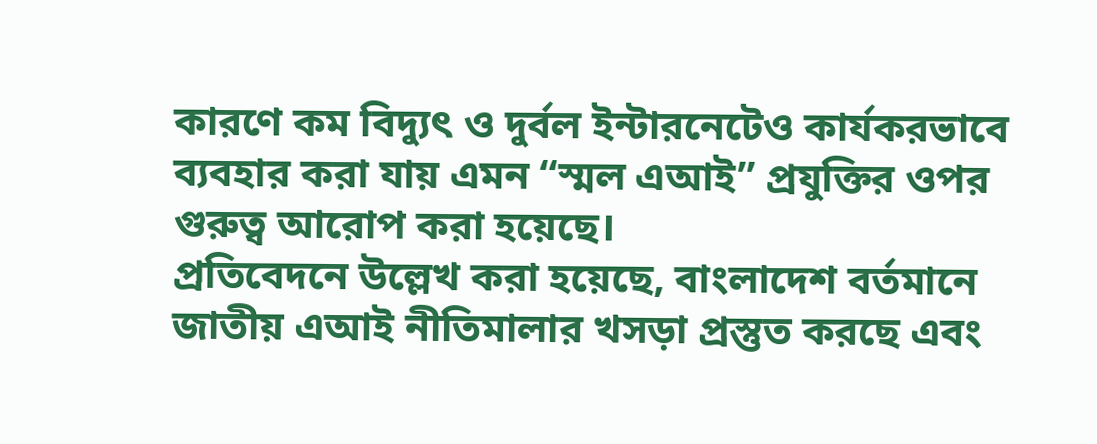কারণে কম বিদ্যুৎ ও দুর্বল ইন্টারনেটেও কার্যকরভাবে ব্যবহার করা যায় এমন “স্মল এআই” প্রযুক্তির ওপর গুরুত্ব আরোপ করা হয়েছে।
প্রতিবেদনে উল্লেখ করা হয়েছে, বাংলাদেশ বর্তমানে জাতীয় এআই নীতিমালার খসড়া প্রস্তুত করছে এবং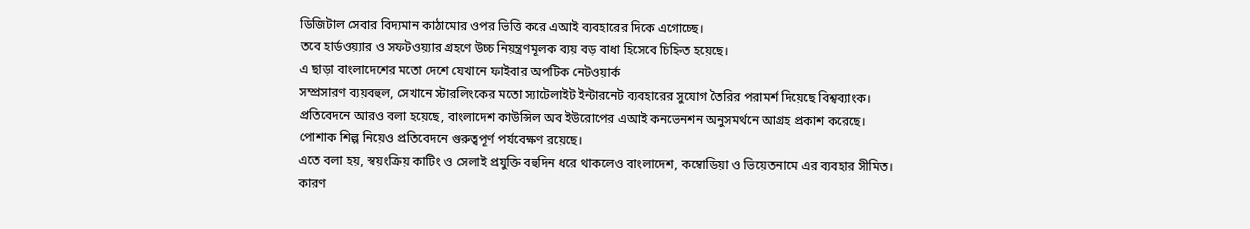ডিজিটাল সেবার বিদ্যমান কাঠামোর ওপর ভিত্তি করে এআই ব্যবহারের দিকে এগোচ্ছে।
তবে হার্ডওয়্যার ও সফটওয়্যার গ্রহণে উচ্চ নিয়ন্ত্রণমূলক ব্যয় বড় বাধা হিসেবে চিহ্নিত হয়েছে।
এ ছাড়া বাংলাদেশের মতো দেশে যেখানে ফাইবার অপটিক নেটওয়ার্ক
সম্প্রসারণ ব্যয়বহুল, সেখানে স্টারলিংকের মতো স্যাটেলাইট ইন্টারনেট ব্যবহারের সুযোগ তৈরির পরামর্শ দিয়েছে বিশ্বব্যাংক।
প্রতিবেদনে আরও বলা হয়েছে, বাংলাদেশ কাউন্সিল অব ইউরোপের এআই কনভেনশন অনুসমর্থনে আগ্রহ প্রকাশ করেছে।
পোশাক শিল্প নিয়েও প্রতিবেদনে গুরুত্বপূর্ণ পর্যবেক্ষণ রয়েছে।
এতে বলা হয়, স্বয়ংক্রিয় কাটিং ও সেলাই প্রযুক্তি বহুদিন ধরে থাকলেও বাংলাদেশ, কম্বোডিয়া ও ভিয়েতনামে এর ব্যবহার সীমিত।
কারণ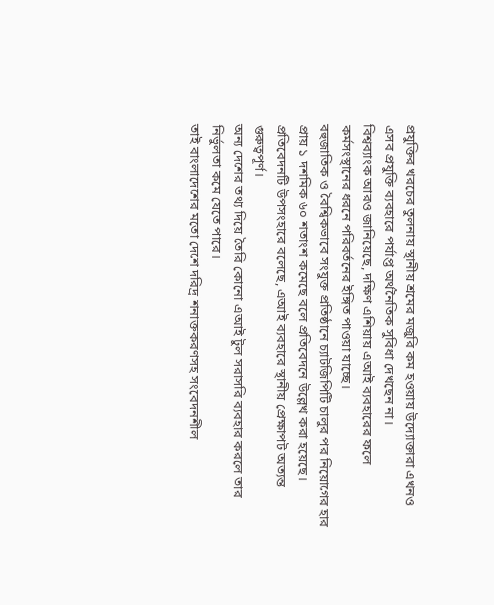প্রযুক্তির খরচের তুলনায় স্থানীয় শ্রমের মজুরি কম হওয়ায় উদ্যোক্তারা এখনও এসব প্রযুক্তি ব্যবহারে পর্যাপ্ত অর্থনৈতিক সুবিধা দেখছেন না।
বিশ্বব্যাংক আরও জানিয়েছে, দক্ষিণ এশিয়ায় এআই ব্যবহারের ফলে কর্মসংস্থানের ধরনে পরিবর্তনের ইঙ্গিত পাওয়া যাচ্ছে।
বহুজাতিক ও বৈশ্বিকভাবে সংযুক্ত প্রতিষ্ঠানে চ্যাটজিপিটি চালুর পর নিয়োগের হার প্রায় ১ দশমিক ৬০ শতাংশ কমেছে বলে প্রতিবেদনে উল্লেখ করা হয়েছে।
প্রতিবেদনটি উপসংহারে বলেছে, এআই ব্যবহারে স্থানীয় প্রেক্ষাপট অত্যন্ত গুরুত্বপূর্ণ।
অন্য দেশের তথ্য দিয়ে তৈরি কোনো এআই টুল সরাসরি ব্যবহার করলে তার নির্ভুলতা কমে যেতে পারে।
তাই বাংলাদেশের মতো দেশে দরিদ্র শনাক্তকরণসহ সংবেদনশীল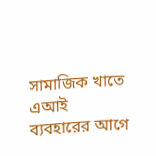সামাজিক খাতে এআই
ব্যবহারের আগে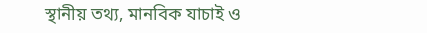স্থানীয় তথ্য, মানবিক যাচাই ও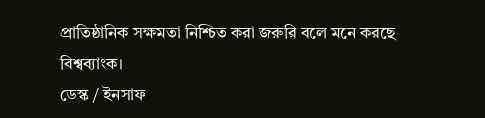প্রাতিষ্ঠানিক সক্ষমতা নিশ্চিত করা জরুরি বলে মনে করছে বিশ্বব্যাংক।
ডেস্ক / ইনসাফ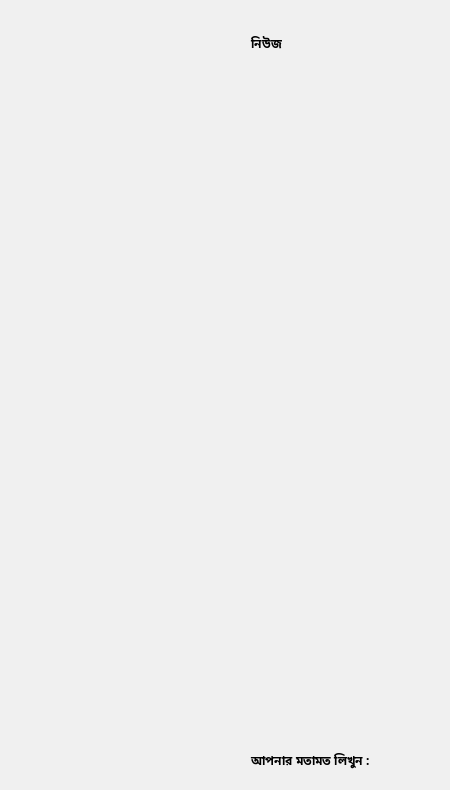নিউজ

























আপনার মতামত লিখুন :